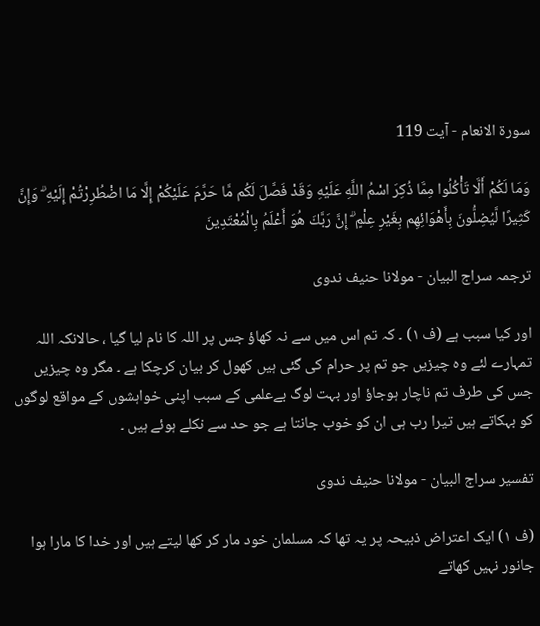سورة الانعام - آیت 119

وَمَا لَكُمْ أَلَّا تَأْكُلُوا مِمَّا ذُكِرَ اسْمُ اللَّهِ عَلَيْهِ وَقَدْ فَصَّلَ لَكُم مَّا حَرَّمَ عَلَيْكُمْ إِلَّا مَا اضْطُرِرْتُمْ إِلَيْهِ ۗ وَإِنَّ كَثِيرًا لَّيُضِلُّونَ بِأَهْوَائِهِم بِغَيْرِ عِلْمٍ ۗ إِنَّ رَبَّكَ هُوَ أَعْلَمُ بِالْمُعْتَدِينَ

ترجمہ سراج البیان - مولانا حنیف ندوی

اور کیا سبب ہے (ف ١) ۔ کہ تم اس میں سے نہ کھاؤ جس پر اللہ کا نام لیا گیا ، حالانکہ اللہ تمہارے لئے وہ چیزیں جو تم پر حرام کی گئی ہیں کھول کر بیان کرچکا ہے ۔ مگر وہ چیزیں جس کی طرف تم ناچار ہوجاؤ اور بہت لوگ بےعلمی کے سبب اپنی خواہشوں کے مواقع لوگوں کو بہکاتے ہیں تیرا رب ہی ان کو خوب جانتا ہے جو حد سے نکلے ہوئے ہیں ۔

تفسیر سراج البیان - مولانا حنیف ندوی

(ف ١) ایک اعتراض ذبیحہ پر یہ تھا کہ مسلمان خود مار کر کھا لیتے ہیں اور خدا کا مارا ہوا جانور نہیں کھاتے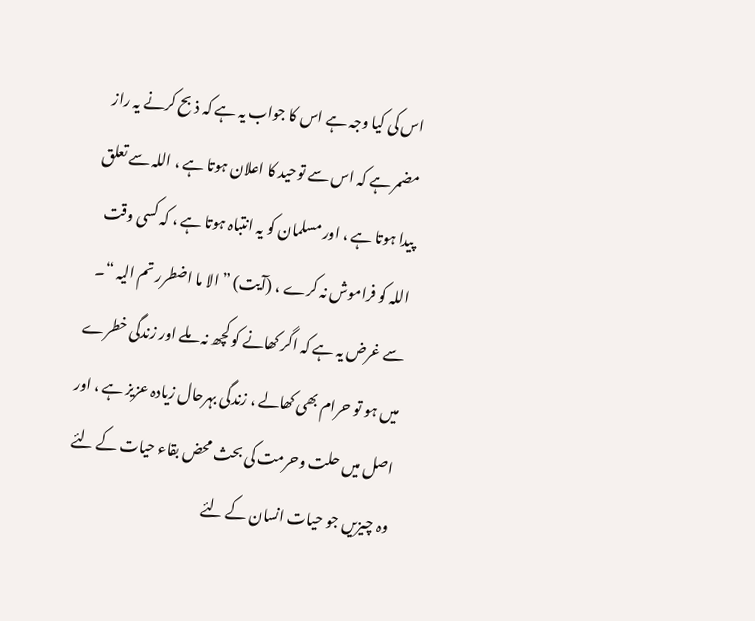اس کی کیا وجہ ہے اس کا جواب یہ ہے کہ ذبح کرنے یہ راز مضمر ہے کہ اس سے توحید کا اعلان ہوتا ہے ، اللہ سے تعلق پیدا ہوتا ہے ، اور مسلمان کو یہ انتباہ ہوتا ہے ، کہ کسی وقت اللہ کو فراموش نہ کرے ، (آیت) ” الا ما اضطرر تم الیہ “۔ سے غرض یہ ہے کہ اگر کھانے کو کچھ نہ ملے اور زندگی خطرے میں ہو تو حرام بھی کھالے ، زندگی بہرحال زیادہ عزیز ہے ، اور اصل میں حلت وحرمت کی بحث محض بقاء حیات کے لئے وہ چیزیں جو حیات انسان کے لئے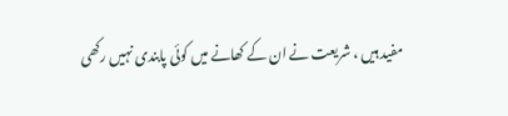مفید ہیں ، شریعت نے ان کے کھانے میں کوئی پابندی نہیں رکھی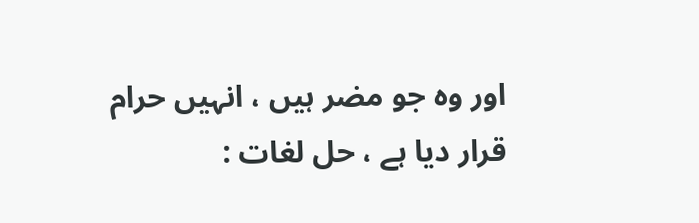اور وہ جو مضر ہیں ، انہیں حرام قرار دیا ہے ، حل لغات :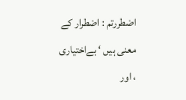اضطررتم : اضطرار کے معنی ہیں ‘ بےاختیاری ، اور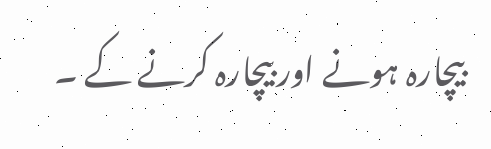بیچارہ ہونے اور بیچارہ کرنے کے ۔